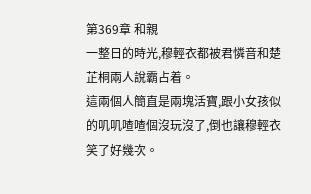第369章 和親
一整日的時光,穆輕衣都被君憐音和楚芷桐兩人說霸占着。
這兩個人簡直是兩塊活寶,跟小女孩似的叽叽喳喳個沒玩沒了,倒也讓穆輕衣笑了好幾次。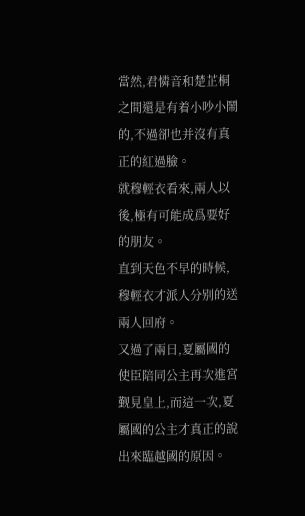當然,君憐音和楚芷桐之間還是有着小吵小鬧的,不過卻也并沒有真正的紅過臉。
就穆輕衣看來,兩人以後,極有可能成爲要好的朋友。
直到天色不早的時候,穆輕衣才派人分别的送兩人回府。
又過了兩日,夏屬國的使臣陪同公主再次進宮觐見皇上,而這一次,夏屬國的公主才真正的說出來臨越國的原因。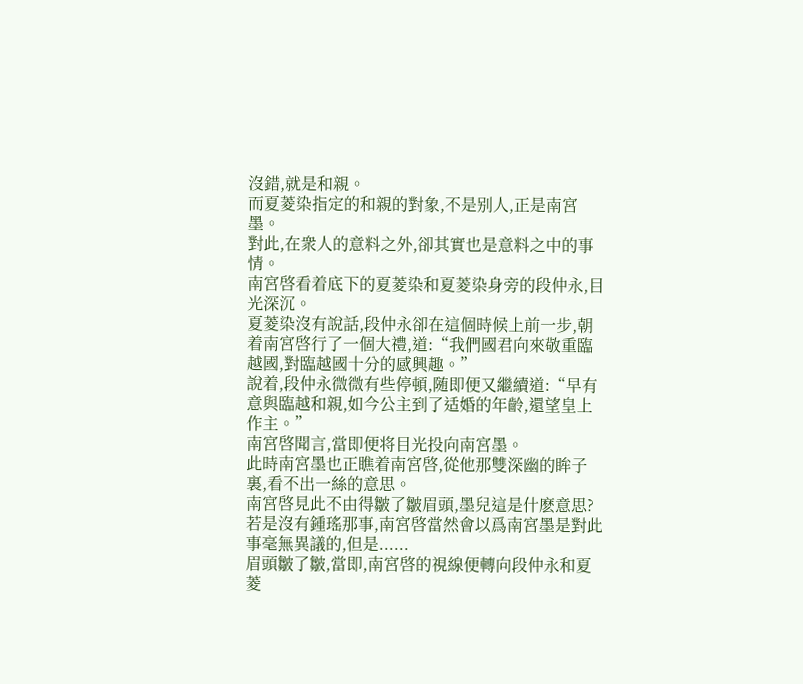沒錯,就是和親。
而夏菱染指定的和親的對象,不是别人,正是南宮墨。
對此,在衆人的意料之外,卻其實也是意料之中的事情。
南宮啓看着底下的夏菱染和夏菱染身旁的段仲永,目光深沉。
夏菱染沒有說話,段仲永卻在這個時候上前一步,朝着南宮啓行了一個大禮,道:“我們國君向來敬重臨越國,對臨越國十分的感興趣。”
說着,段仲永微微有些停頓,随即便又繼續道:“早有意與臨越和親,如今公主到了适婚的年齡,還望皇上作主。”
南宮啓聞言,當即便将目光投向南宮墨。
此時南宮墨也正瞧着南宮啓,從他那雙深幽的眸子裏,看不出一絲的意思。
南宮啓見此不由得皺了皺眉頭,墨兒這是什麽意思?
若是沒有鍾瑤那事,南宮啓當然會以爲南宮墨是對此事毫無異議的,但是......
眉頭皺了皺,當即,南宮啓的視線便轉向段仲永和夏菱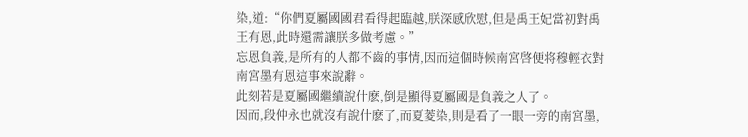染,道:“你們夏屬國國君看得起臨越,朕深感欣慰,但是禹王妃當初對禹王有恩,此時還需讓朕多做考慮。”
忘恩負義,是所有的人都不齒的事情,因而這個時候南宮啓便将穆輕衣對南宮墨有恩這事來說辭。
此刻若是夏屬國繼續說什麽,倒是顯得夏屬國是負義之人了。
因而,段仲永也就沒有說什麽了,而夏菱染,則是看了一眼一旁的南宮墨,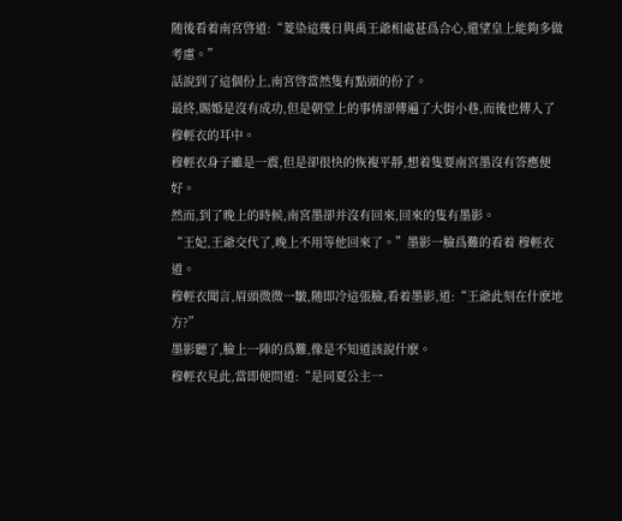随後看着南宮啓道:“菱染這幾日與禹王爺相處甚爲合心,還望皇上能夠多做考慮。”
話說到了這個份上,南宮啓當然隻有點頭的份了。
最終,賜婚是沒有成功,但是朝堂上的事情卻傳遍了大街小巷,而後也傳入了穆輕衣的耳中。
穆輕衣身子雖是一震,但是卻很快的恢複平靜,想着隻要南宮墨沒有答應便好。
然而,到了晚上的時候,南宮墨卻并沒有回來,回來的隻有墨影。
“王妃,王爺交代了,晚上不用等他回來了。”墨影一臉爲難的看着 穆輕衣道。
穆輕衣聞言,眉頭微微一皺,随即冷這張臉,看着墨影,道:“王爺此刻在什麽地方?”
墨影聽了,臉上一陣的爲難,像是不知道該說什麽。
穆輕衣見此,當即便問道:“是同夏公主一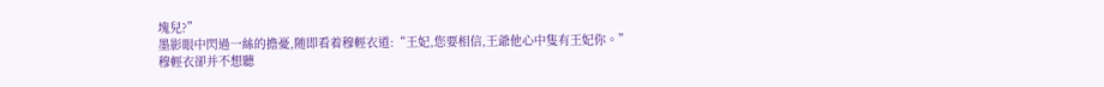塊兒?”
墨影眼中閃過一絲的擔憂,随即看着穆輕衣道:“王妃,您要相信,王爺他心中隻有王妃你。”
穆輕衣卻并不想聽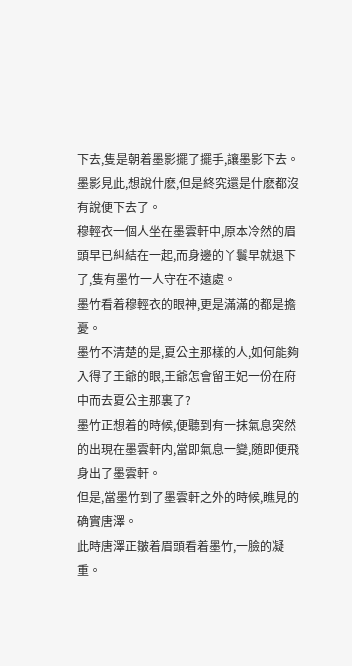下去,隻是朝着墨影擺了擺手,讓墨影下去。
墨影見此,想說什麽,但是終究還是什麽都沒有說便下去了。
穆輕衣一個人坐在墨雲軒中,原本冷然的眉頭早已糾結在一起,而身邊的丫鬟早就退下了,隻有墨竹一人守在不遠處。
墨竹看着穆輕衣的眼神,更是滿滿的都是擔憂。
墨竹不清楚的是,夏公主那樣的人,如何能夠入得了王爺的眼,王爺怎會留王妃一份在府中而去夏公主那裏了?
墨竹正想着的時候,便聽到有一抹氣息突然的出現在墨雲軒内,當即氣息一變,随即便飛身出了墨雲軒。
但是,當墨竹到了墨雲軒之外的時候,瞧見的确實唐澤。
此時唐澤正皺着眉頭看着墨竹,一臉的凝重。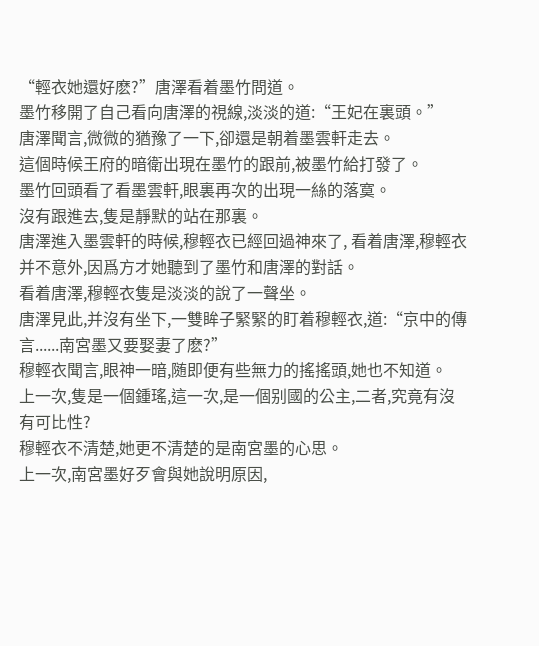“輕衣她還好麽?”唐澤看着墨竹問道。
墨竹移開了自己看向唐澤的視線,淡淡的道:“王妃在裏頭。”
唐澤聞言,微微的猶豫了一下,卻還是朝着墨雲軒走去。
這個時候王府的暗衛出現在墨竹的跟前,被墨竹給打發了。
墨竹回頭看了看墨雲軒,眼裏再次的出現一絲的落寞。
沒有跟進去,隻是靜默的站在那裏。
唐澤進入墨雲軒的時候,穆輕衣已經回過神來了, 看着唐澤,穆輕衣并不意外,因爲方才她聽到了墨竹和唐澤的對話。
看着唐澤,穆輕衣隻是淡淡的說了一聲坐。
唐澤見此,并沒有坐下,一雙眸子緊緊的盯着穆輕衣,道:“京中的傳言......南宮墨又要娶妻了麽?”
穆輕衣聞言,眼神一暗,随即便有些無力的搖搖頭,她也不知道。
上一次,隻是一個鍾瑤,這一次,是一個别國的公主,二者,究竟有沒有可比性?
穆輕衣不清楚,她更不清楚的是南宮墨的心思。
上一次,南宮墨好歹會與她說明原因,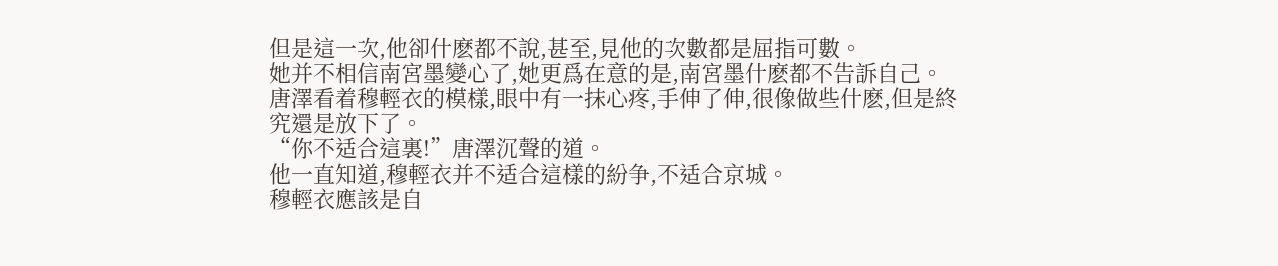但是這一次,他卻什麽都不說,甚至,見他的次數都是屈指可數。
她并不相信南宮墨變心了,她更爲在意的是,南宮墨什麽都不告訴自己。
唐澤看着穆輕衣的模樣,眼中有一抹心疼,手伸了伸,很像做些什麽,但是終究還是放下了。
“你不适合這裏!”唐澤沉聲的道。
他一直知道,穆輕衣并不适合這樣的紛争,不适合京城。
穆輕衣應該是自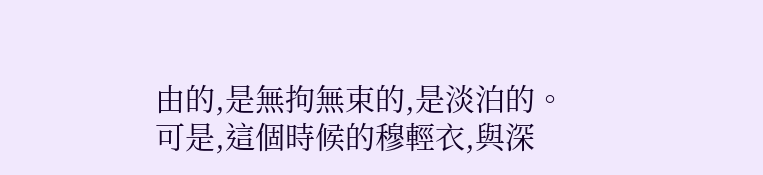由的,是無拘無束的,是淡泊的。
可是,這個時候的穆輕衣,與深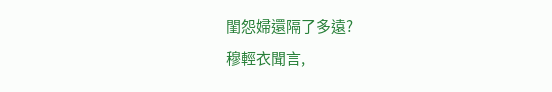閨怨婦還隔了多遠?
穆輕衣聞言,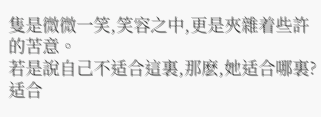隻是微微一笑,笑容之中,更是夾雜着些許的苦意。
若是說自己不适合這裏,那麽,她适合哪裏?
适合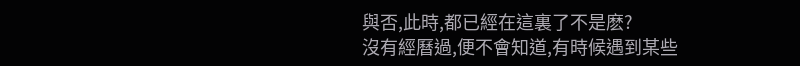與否,此時,都已經在這裏了不是麽?
沒有經曆過,便不會知道,有時候遇到某些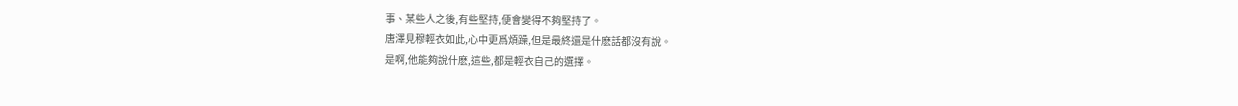事、某些人之後,有些堅持,便會變得不夠堅持了。
唐澤見穆輕衣如此,心中更爲煩躁,但是最終還是什麽話都沒有說。
是啊,他能夠說什麽,這些,都是輕衣自己的選擇。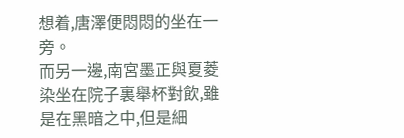想着,唐澤便悶悶的坐在一旁。
而另一邊,南宮墨正與夏菱染坐在院子裏舉杯對飲,雖是在黑暗之中,但是細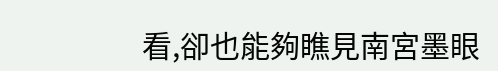看,卻也能夠瞧見南宮墨眼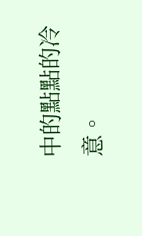中的點點的冷意。